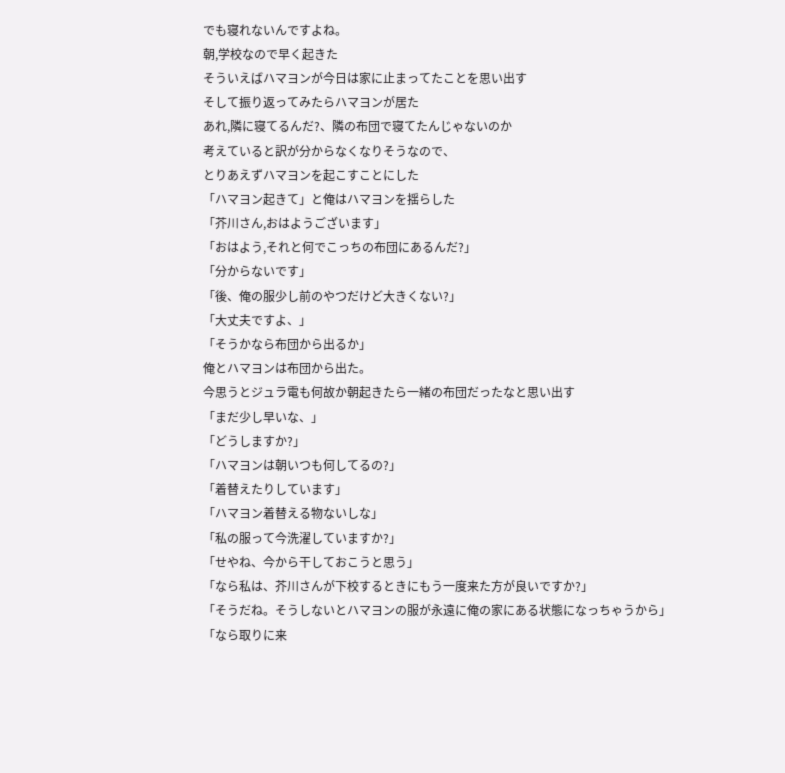でも寝れないんですよね。
朝,学校なので早く起きた
そういえばハマヨンが今日は家に止まってたことを思い出す
そして振り返ってみたらハマヨンが居た
あれ,隣に寝てるんだ?、隣の布団で寝てたんじゃないのか
考えていると訳が分からなくなりそうなので、
とりあえずハマヨンを起こすことにした
「ハマヨン起きて」と俺はハマヨンを揺らした
「芥川さん,おはようございます」
「おはよう,それと何でこっちの布団にあるんだ?」
「分からないです」
「後、俺の服少し前のやつだけど大きくない?」
「大丈夫ですよ、」
「そうかなら布団から出るか」
俺とハマヨンは布団から出た。
今思うとジュラ電も何故か朝起きたら一緒の布団だったなと思い出す
「まだ少し早いな、」
「どうしますか?」
「ハマヨンは朝いつも何してるの?」
「着替えたりしています」
「ハマヨン着替える物ないしな」
「私の服って今洗濯していますか?」
「せやね、今から干しておこうと思う」
「なら私は、芥川さんが下校するときにもう一度来た方が良いですか?」
「そうだね。そうしないとハマヨンの服が永遠に俺の家にある状態になっちゃうから」
「なら取りに来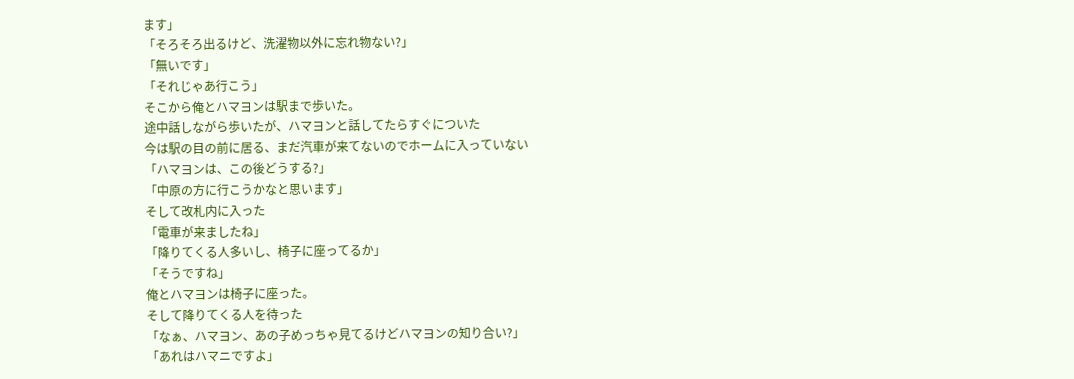ます」
「そろそろ出るけど、洗濯物以外に忘れ物ない?」
「無いです」
「それじゃあ行こう」
そこから俺とハマヨンは駅まで歩いた。
途中話しながら歩いたが、ハマヨンと話してたらすぐについた
今は駅の目の前に居る、まだ汽車が来てないのでホームに入っていない
「ハマヨンは、この後どうする?」
「中原の方に行こうかなと思います」
そして改札内に入った
「電車が来ましたね」
「降りてくる人多いし、椅子に座ってるか」
「そうですね」
俺とハマヨンは椅子に座った。
そして降りてくる人を待った
「なぁ、ハマヨン、あの子めっちゃ見てるけどハマヨンの知り合い?」
「あれはハマニですよ」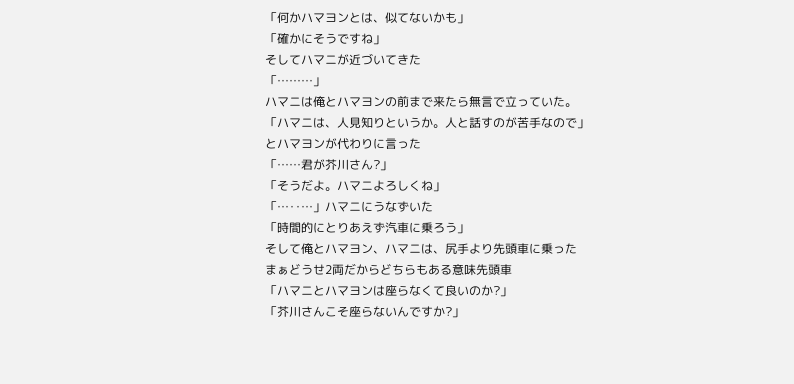「何かハマヨンとは、似てないかも」
「確かにそうですね」
そしてハマニが近づいてきた
「………」
ハマニは俺とハマヨンの前まで来たら無言で立っていた。
「ハマニは、人見知りというか。人と話すのが苦手なので」
とハマヨンが代わりに言った
「……君が芥川さん?」
「そうだよ。ハマニよろしくね」
「…‥…」ハマニにうなずいた
「時間的にとりあえず汽車に乗ろう」
そして俺とハマヨン、ハマニは、尻手より先頭車に乗った
まぁどうせ2両だからどちらもある意味先頭車
「ハマニとハマヨンは座らなくて良いのか?」
「芥川さんこそ座らないんですか?」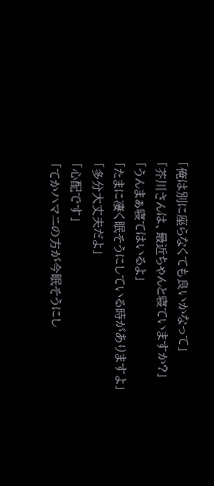「俺は別に座らなくても良いかなって」
「芥川さんは、最近ちゃんと寝ていますか?」
「うんまぁ寝てはいるよ」
「たまに凄く眠そうにしている時がありますよ」
「多分大丈夫だよ」
「心配です」
「てかハマニの方が今眠そうにし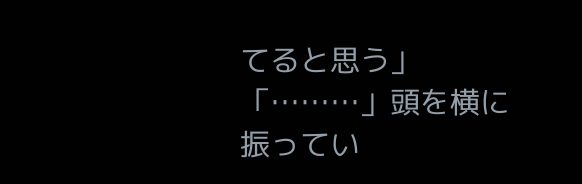てると思う」
「………」頭を横に振ってい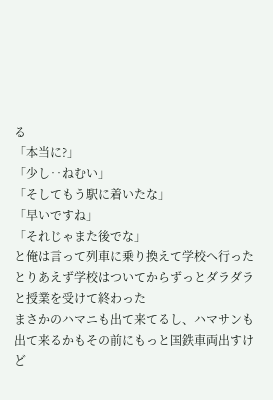る
「本当に?」
「少し‥ねむい」
「そしてもう駅に着いたな」
「早いですね」
「それじゃまた後でな」
と俺は言って列車に乗り換えて学校へ行った
とりあえず学校はついてからずっとダラダラと授業を受けて終わった
まさかのハマニも出て来てるし、ハマサンも出て来るかもその前にもっと国鉄車両出すけど